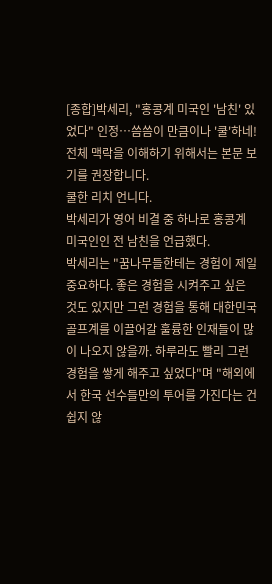[종합]박세리, "홍콩계 미국인 '남친' 있었다" 인정…씀씀이 만큼이나 '쿨'하네!
전체 맥락을 이해하기 위해서는 본문 보기를 권장합니다.
쿨한 리치 언니다.
박세리가 영어 비결 중 하나로 홍콩계 미국인인 전 남친을 언급했다.
박세리는 "꿈나무들한테는 경험이 제일 중요하다. 좋은 경험을 시켜주고 싶은 것도 있지만 그런 경험을 통해 대한민국 골프계를 이끌어갈 훌륭한 인재들이 많이 나오지 않을까. 하루라도 빨리 그런 경험을 쌓게 해주고 싶었다"며 "해외에서 한국 선수들만의 투어를 가진다는 건 쉽지 않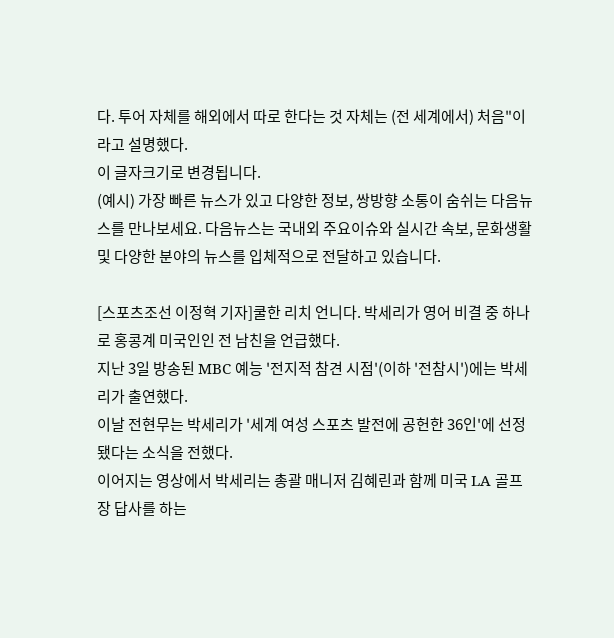다. 투어 자체를 해외에서 따로 한다는 것 자체는 (전 세계에서) 처음"이라고 설명했다.
이 글자크기로 변경됩니다.
(예시) 가장 빠른 뉴스가 있고 다양한 정보, 쌍방향 소통이 숨쉬는 다음뉴스를 만나보세요. 다음뉴스는 국내외 주요이슈와 실시간 속보, 문화생활 및 다양한 분야의 뉴스를 입체적으로 전달하고 있습니다.

[스포츠조선 이정혁 기자]쿨한 리치 언니다. 박세리가 영어 비결 중 하나로 홍콩계 미국인인 전 남친을 언급했다.
지난 3일 방송된 MBC 예능 '전지적 참견 시점'(이하 '전참시')에는 박세리가 출연했다.
이날 전현무는 박세리가 '세계 여성 스포츠 발전에 공헌한 36인'에 선정됐다는 소식을 전했다.
이어지는 영상에서 박세리는 총괄 매니저 김혜린과 함께 미국 LA 골프장 답사를 하는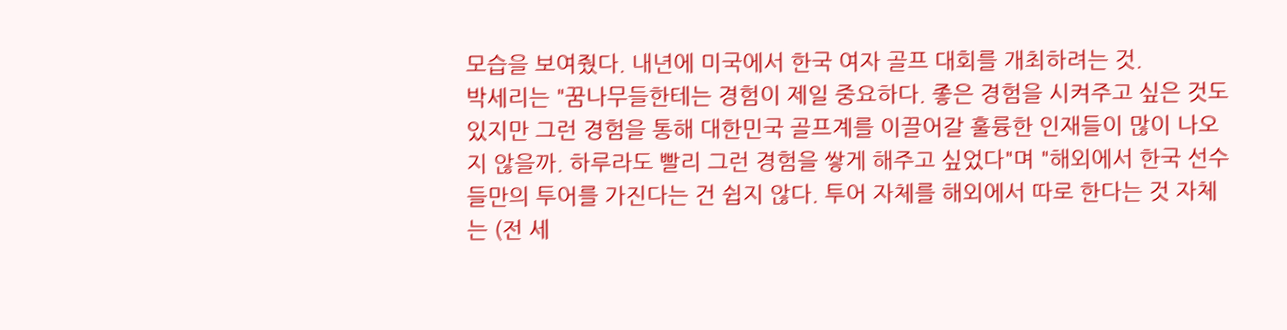모습을 보여줬다. 내년에 미국에서 한국 여자 골프 대회를 개최하려는 것.
박세리는 "꿈나무들한테는 경험이 제일 중요하다. 좋은 경험을 시켜주고 싶은 것도 있지만 그런 경험을 통해 대한민국 골프계를 이끌어갈 훌륭한 인재들이 많이 나오지 않을까. 하루라도 빨리 그런 경험을 쌓게 해주고 싶었다"며 "해외에서 한국 선수들만의 투어를 가진다는 건 쉽지 않다. 투어 자체를 해외에서 따로 한다는 것 자체는 (전 세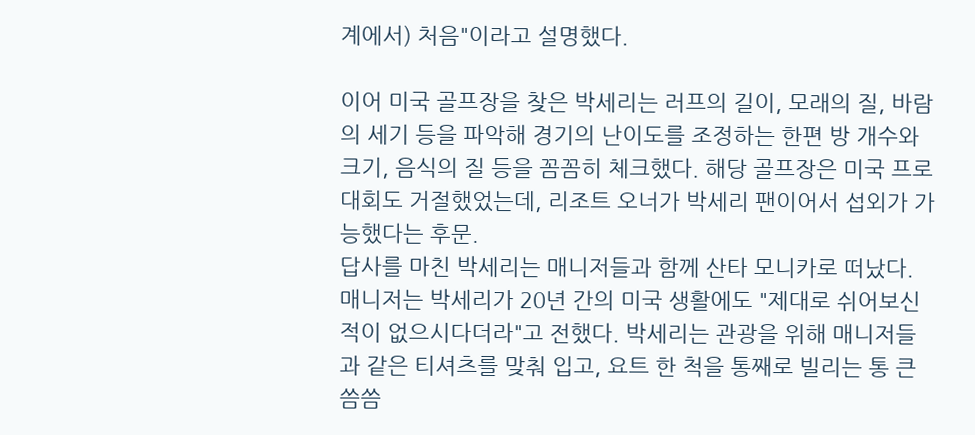계에서) 처음"이라고 설명했다.

이어 미국 골프장을 찾은 박세리는 러프의 길이, 모래의 질, 바람의 세기 등을 파악해 경기의 난이도를 조정하는 한편 방 개수와 크기, 음식의 질 등을 꼼꼼히 체크했다. 해당 골프장은 미국 프로 대회도 거절했었는데, 리조트 오너가 박세리 팬이어서 섭외가 가능했다는 후문.
답사를 마친 박세리는 매니저들과 함께 산타 모니카로 떠났다. 매니저는 박세리가 20년 간의 미국 생활에도 "제대로 쉬어보신 적이 없으시다더라"고 전했다. 박세리는 관광을 위해 매니저들과 같은 티셔츠를 맞춰 입고, 요트 한 척을 통째로 빌리는 통 큰 씀씀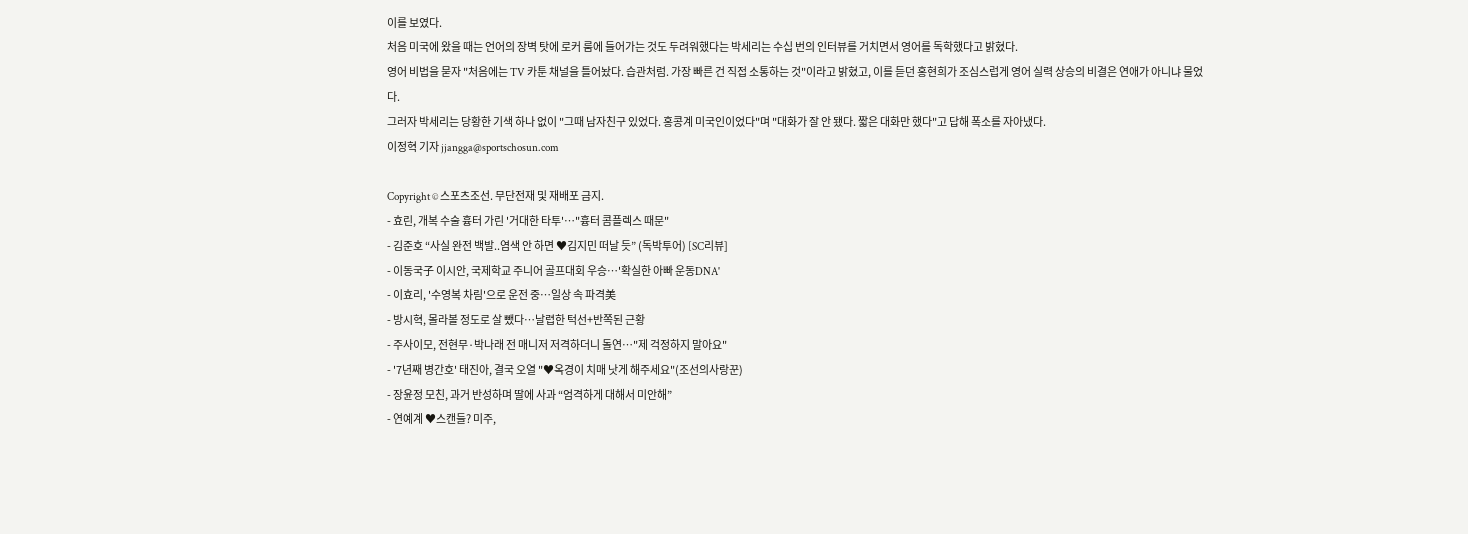이를 보였다.
처음 미국에 왔을 때는 언어의 장벽 탓에 로커 룸에 들어가는 것도 두려워했다는 박세리는 수십 번의 인터뷰를 거치면서 영어를 독학했다고 밝혔다.
영어 비법을 묻자 "처음에는 TV 카툰 채널을 틀어놨다. 습관처럼. 가장 빠른 건 직접 소통하는 것"이라고 밝혔고, 이를 듣던 홍현희가 조심스럽게 영어 실력 상승의 비결은 연애가 아니냐 물었다.
그러자 박세리는 당황한 기색 하나 없이 "그때 남자친구 있었다. 홍콩계 미국인이었다"며 "대화가 잘 안 됐다. 짧은 대화만 했다"고 답해 폭소를 자아냈다.
이정혁 기자 jjangga@sportschosun.com

Copyright © 스포츠조선. 무단전재 및 재배포 금지.
- 효린, 개복 수술 흉터 가린 '거대한 타투'…"흉터 콤플렉스 때문"
- 김준호 “사실 완전 백발..염색 안 하면 ♥김지민 떠날 듯” (독박투어) [SC리뷰]
- 이동국子 이시안, 국제학교 주니어 골프대회 우승…'확실한 아빠 운동DNA'
- 이효리, '수영복 차림'으로 운전 중…일상 속 파격美
- 방시혁, 몰라볼 정도로 살 뺐다…날렵한 턱선+반쪽된 근황
- 주사이모, 전현무·박나래 전 매니저 저격하더니 돌연…"제 걱정하지 말아요"
- '7년째 병간호' 태진아, 결국 오열 "♥옥경이 치매 낫게 해주세요"(조선의사랑꾼)
- 장윤정 모친, 과거 반성하며 딸에 사과 “엄격하게 대해서 미안해”
- 연예계 ♥스캔들? 미주,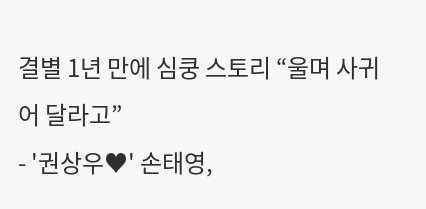결별 1년 만에 심쿵 스토리 “울며 사귀어 달라고”
- '권상우♥' 손태영,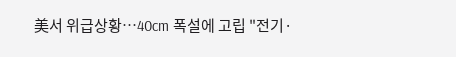美서 위급상황…40cm 폭설에 고립 "전기·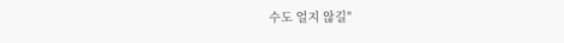수도 얼지 않길"